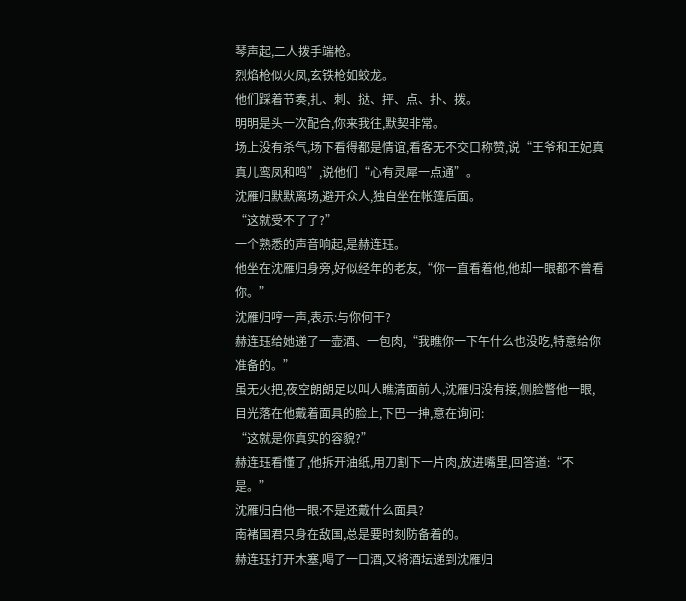琴声起,二人拨手端枪。
烈焰枪似火凤,玄铁枪如蛟龙。
他们踩着节奏,扎、刺、挞、抨、点、扑、拨。
明明是头一次配合,你来我往,默契非常。
场上没有杀气,场下看得都是情谊,看客无不交口称赞,说“王爷和王妃真真儿鸾凤和鸣”,说他们“心有灵犀一点通”。
沈雁归默默离场,避开众人,独自坐在帐篷后面。
“这就受不了了?”
一个熟悉的声音响起,是赫连珏。
他坐在沈雁归身旁,好似经年的老友,“你一直看着他,他却一眼都不曾看你。”
沈雁归哼一声,表示:与你何干?
赫连珏给她递了一壶酒、一包肉,“我瞧你一下午什么也没吃,特意给你准备的。”
虽无火把,夜空朗朗足以叫人瞧清面前人,沈雁归没有接,侧脸瞥他一眼,目光落在他戴着面具的脸上,下巴一抻,意在询问:
“这就是你真实的容貌?”
赫连珏看懂了,他拆开油纸,用刀割下一片肉,放进嘴里,回答道:“不是。”
沈雁归白他一眼:不是还戴什么面具?
南褚国君只身在敌国,总是要时刻防备着的。
赫连珏打开木塞,喝了一口酒,又将酒坛递到沈雁归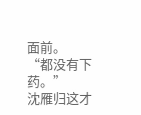面前。
“都没有下药。”
沈雁归这才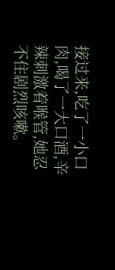接过来,吃了一小口肉,喝了一大口酒,辛辣刺激着喉管,她忍不住剧烈咳嗽。